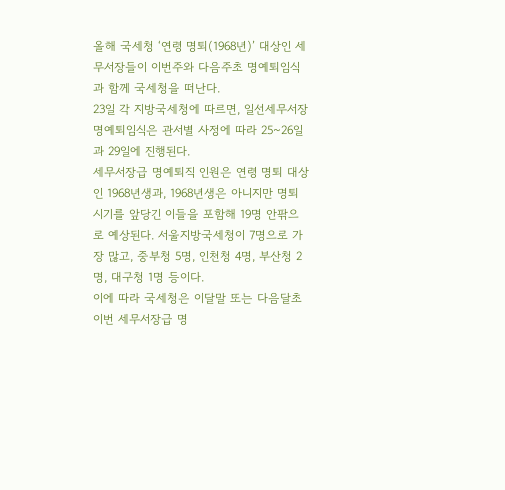올해 국세청 ‘연령 명퇴(1968년)’ 대상인 세무서장들이 이번주와 다음주초 명예퇴임식과 함께 국세청을 떠난다.
23일 각 지방국세청에 따르면, 일선세무서장 명예퇴임식은 관서별 사정에 따라 25~26일과 29일에 진행된다.
세무서장급 명예퇴직 인원은 연령 명퇴 대상인 1968년생과, 1968년생은 아니지만 명퇴 시기를 앞당긴 이들을 포함해 19명 안팎으로 예상된다. 서울지방국세청이 7명으로 가장 많고, 중부청 5명, 인천청 4명, 부산청 2명, 대구청 1명 등이다.
이에 따라 국세청은 이달말 또는 다음달초 이번 세무서장급 명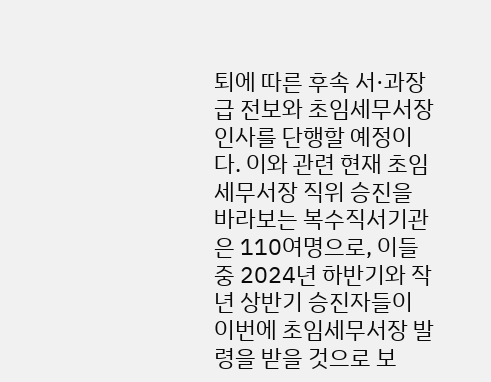퇴에 따른 후속 서·과장급 전보와 초임세무서장 인사를 단행할 예정이다. 이와 관련 현재 초임세무서장 직위 승진을 바라보는 복수직서기관은 110여명으로, 이들 중 2024년 하반기와 작년 상반기 승진자들이 이번에 초임세무서장 발령을 받을 것으로 보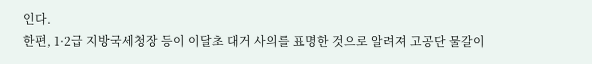인다.
한편, 1·2급 지방국세청장 등이 이달초 대거 사의를 표명한 것으로 알려져 고공단 물갈이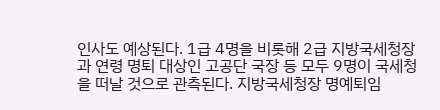인사도 예상된다. 1급 4명을 비롯해 2급 지방국세청장과 연령 명퇴 대상인 고공단 국장 등 모두 9명이 국세청을 떠날 것으로 관측된다. 지방국세청장 명예퇴임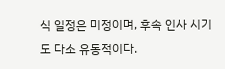식 일정은 미정이며, 후속 인사 시기도 다소 유동적이다.